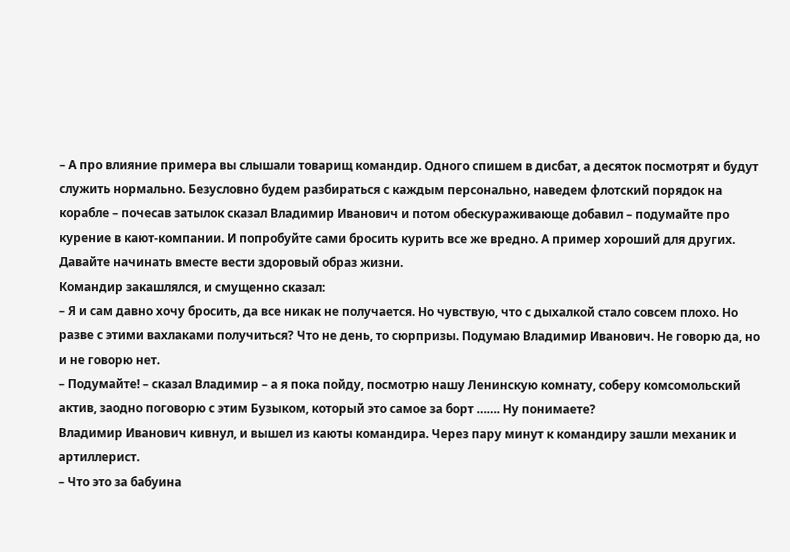– А про влияние примера вы слышали товарищ командир. Одного спишем в дисбат, а десяток посмотрят и будут служить нормально. Безусловно будем разбираться с каждым персонально, наведем флотский порядок на корабле – почесав затылок сказал Владимир Иванович и потом обескураживающе добавил – подумайте про курение в кают-компании. И попробуйте сами бросить курить все же вредно. А пример хороший для других. Давайте начинать вместе вести здоровый образ жизни.
Командир закашлялся, и смущенно сказал:
– Я и сам давно хочу бросить, да все никак не получается. Но чувствую, что с дыхалкой стало совсем плохо. Но разве с этими вахлаками получиться? Что не день, то сюрпризы. Подумаю Владимир Иванович. Не говорю да, но и не говорю нет.
– Подумайте! – сказал Владимир – а я пока пойду, посмотрю нашу Ленинскую комнату, соберу комсомольский актив, заодно поговорю с этим Бузыком, который это самое за борт ……. Ну понимаете?
Владимир Иванович кивнул, и вышел из каюты командира. Через пару минут к командиру зашли механик и артиллерист.
– Что это за бабуина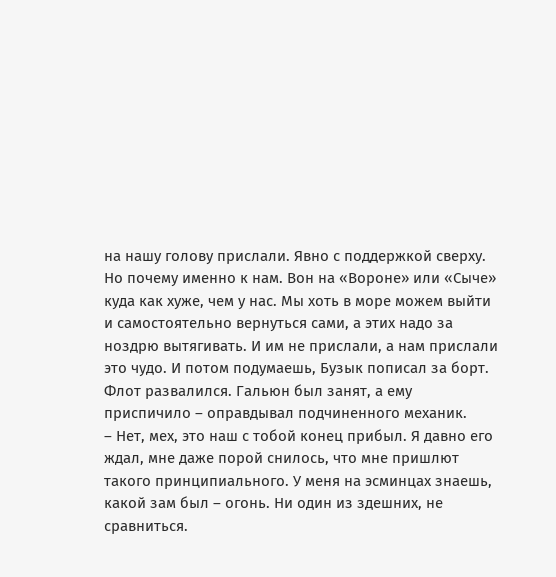на нашу голову прислали. Явно с поддержкой сверху. Но почему именно к нам. Вон на «Вороне» или «Сыче» куда как хуже, чем у нас. Мы хоть в море можем выйти и самостоятельно вернуться сами, а этих надо за ноздрю вытягивать. И им не прислали, а нам прислали это чудо. И потом подумаешь, Бузык пописал за борт. Флот развалился. Гальюн был занят, а ему приспичило – оправдывал подчиненного механик.
– Нет, мех, это наш с тобой конец прибыл. Я давно его ждал, мне даже порой снилось, что мне пришлют такого принципиального. У меня на эсминцах знаешь, какой зам был – огонь. Ни один из здешних, не сравниться.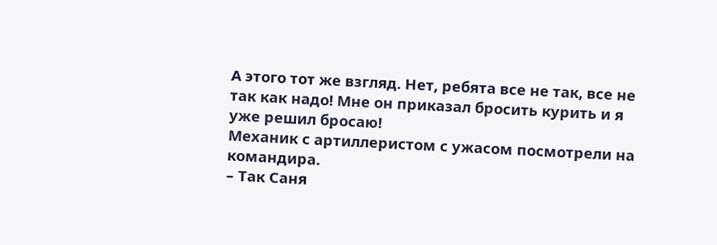А этого тот же взгляд. Нет, ребята все не так, все не так как надо! Мне он приказал бросить курить и я уже решил бросаю!
Механик с артиллеристом с ужасом посмотрели на командира.
– Так Саня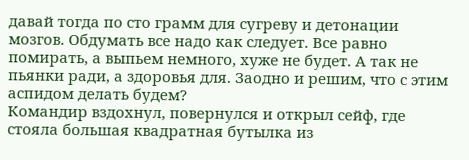давай тогда по сто грамм для сугреву и детонации мозгов. Обдумать все надо как следует. Все равно помирать, а выпьем немного, хуже не будет. А так не пьянки ради, а здоровья для. Заодно и решим, что с этим аспидом делать будем?
Командир вздохнул, повернулся и открыл сейф, где стояла большая квадратная бутылка из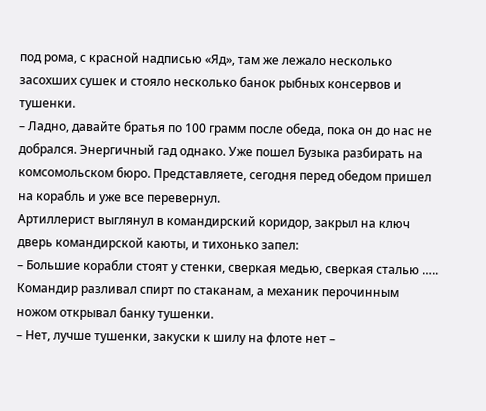под рома, с красной надписью «Яд», там же лежало несколько засохших сушек и стояло несколько банок рыбных консервов и тушенки.
– Ладно, давайте братья по 100 грамм после обеда, пока он до нас не добрался. Энергичный гад однако. Уже пошел Бузыка разбирать на комсомольском бюро. Представляете, сегодня перед обедом пришел на корабль и уже все перевернул.
Артиллерист выглянул в командирский коридор, закрыл на ключ дверь командирской каюты, и тихонько запел:
– Большие корабли стоят у стенки, сверкая медью, сверкая сталью …..
Командир разливал спирт по стаканам, а механик перочинным ножом открывал банку тушенки.
– Нет, лучше тушенки, закуски к шилу на флоте нет –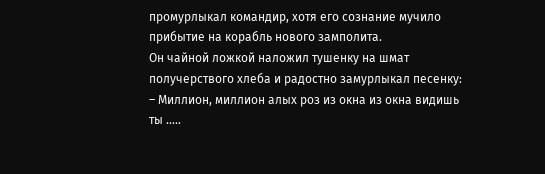промурлыкал командир, хотя его сознание мучило прибытие на корабль нового замполита.
Он чайной ложкой наложил тушенку на шмат получерствого хлеба и радостно замурлыкал песенку:
– Миллион, миллион алых роз из окна из окна видишь ты …..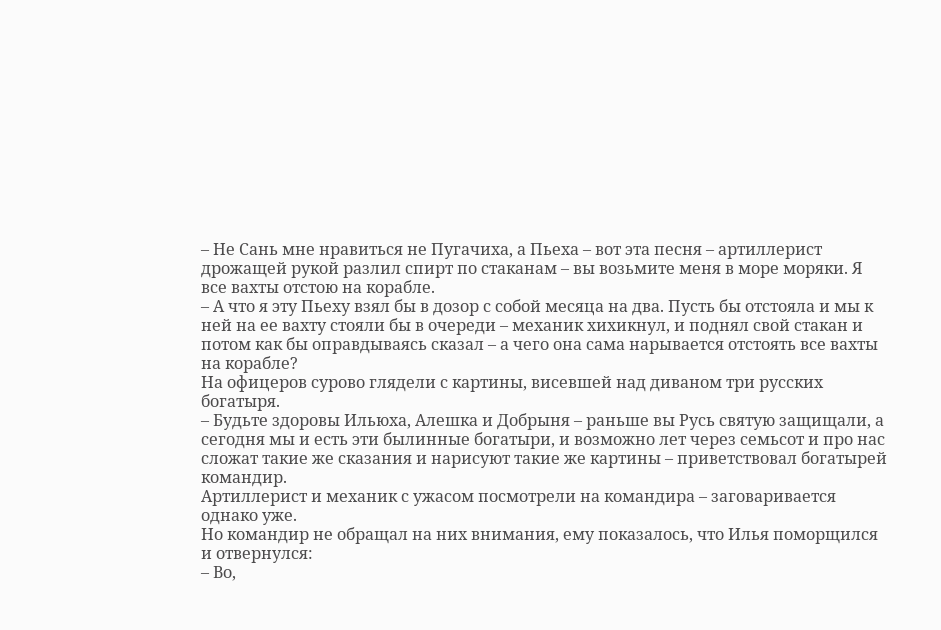– Не Сань мне нравиться не Пугачиха, а Пьеха – вот эта песня – артиллерист дрожащей рукой разлил спирт по стаканам – вы возьмите меня в море моряки. Я все вахты отстою на корабле.
– А что я эту Пьеху взял бы в дозор с собой месяца на два. Пусть бы отстояла и мы к ней на ее вахту стояли бы в очереди – механик хихикнул, и поднял свой стакан и потом как бы оправдываясь сказал – а чего она сама нарывается отстоять все вахты на корабле?
На офицеров сурово глядели с картины, висевшей над диваном три русских богатыря.
– Будьте здоровы Ильюха, Алешка и Добрыня – раньше вы Русь святую защищали, а сегодня мы и есть эти былинные богатыри, и возможно лет через семьсот и про нас сложат такие же сказания и нарисуют такие же картины – приветствовал богатырей командир.
Артиллерист и механик с ужасом посмотрели на командира – заговаривается однако уже.
Но командир не обращал на них внимания, ему показалось, что Илья поморщился и отвернулся:
– Во,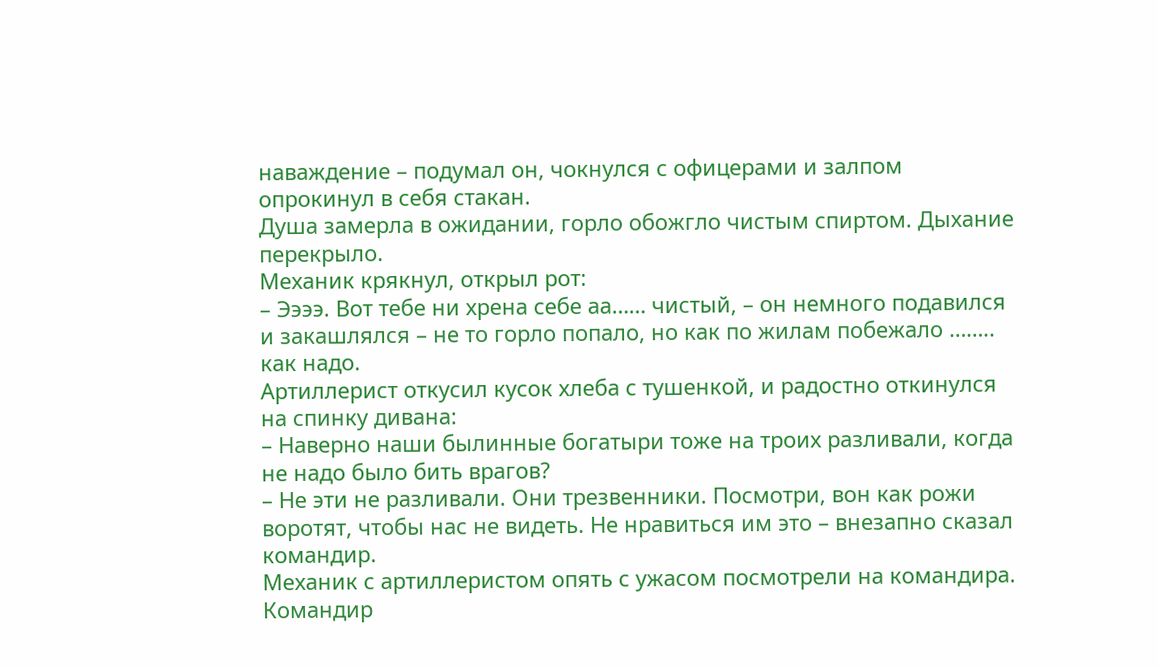наваждение – подумал он, чокнулся с офицерами и залпом опрокинул в себя стакан.
Душа замерла в ожидании, горло обожгло чистым спиртом. Дыхание перекрыло.
Механик крякнул, открыл рот:
– Ээээ. Вот тебе ни хрена себе аа…… чистый, – он немного подавился и закашлялся – не то горло попало, но как по жилам побежало …….. как надо.
Артиллерист откусил кусок хлеба с тушенкой, и радостно откинулся на спинку дивана:
– Наверно наши былинные богатыри тоже на троих разливали, когда не надо было бить врагов?
– Не эти не разливали. Они трезвенники. Посмотри, вон как рожи воротят, чтобы нас не видеть. Не нравиться им это – внезапно сказал командир.
Механик с артиллеристом опять с ужасом посмотрели на командира.
Командир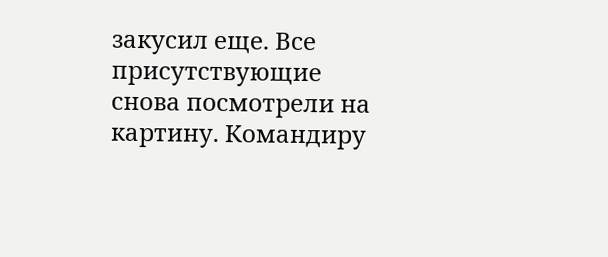закусил еще. Все присутствующие снова посмотрели на картину. Командиру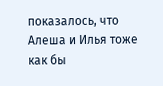показалось, что Алеша и Илья тоже как бы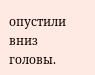опустили вниз головы.